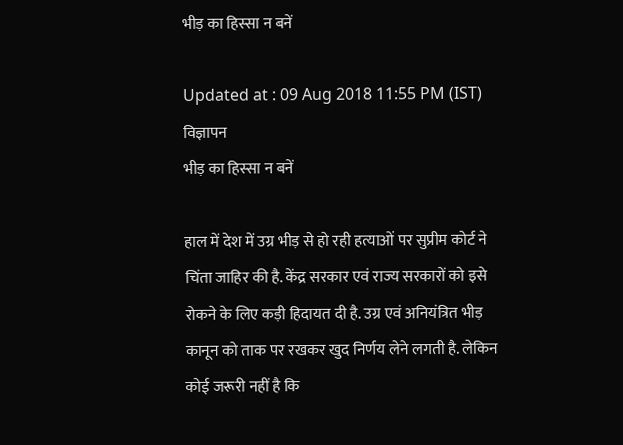भीड़ का हिस्सा न बनें

Updated at : 09 Aug 2018 11:55 PM (IST)
विज्ञापन
भीड़ का हिस्सा न बनें

हाल में देश में उग्र भीड़ से हो रही हत्याओं पर सुप्रीम कोर्ट ने चिंता जाहिर की है. केंद्र सरकार एवं राज्य सरकारों को इसे रोकने के लिए कड़ी हिदायत दी है. उग्र एवं अनियंत्रित भीड़ कानून को ताक पर रखकर खुद निर्णय लेने लगती है. लेकिन कोई जरूरी नहीं है कि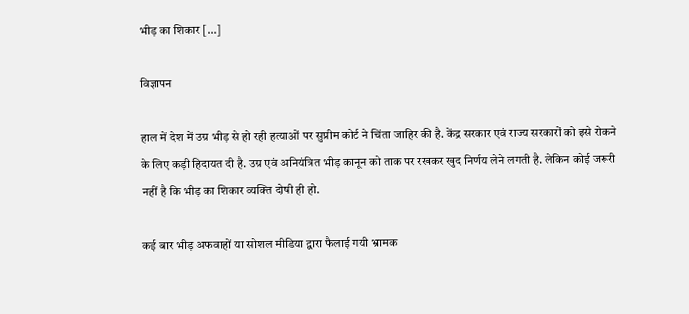भीड़ का शिकार […]

विज्ञापन

हाल में देश में उग्र भीड़ से हो रही हत्याओं पर सुप्रीम कोर्ट ने चिंता जाहिर की है. केंद्र सरकार एवं राज्य सरकारों को इसे रोकने के लिए कड़ी हिदायत दी है. उग्र एवं अनियंत्रित भीड़ कानून को ताक पर रखकर खुद निर्णय लेने लगती है. लेकिन कोई जरूरी नहीं है कि भीड़ का शिकार व्यक्ति दोषी ही हो.

कई बार भीड़ अफवाहों या सोशल मीडिया द्वारा फैलाई गयी भ्रामक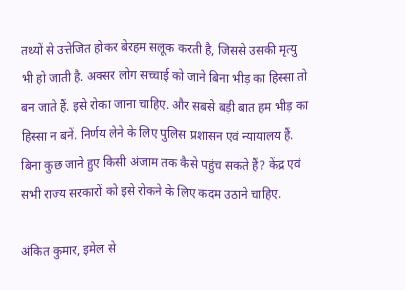तथ्यों से उत्तेजित होकर बेरहम सलूक करती है, जिससे उसकी मृत्यु भी हो जाती है. अक्सर लोग सच्चाई को जाने बिना भीड़ का हिस्सा तो बन जाते हैं. इसे रोका जाना चाहिए. और सबसे बड़ी बात हम भीड़ का हिस्सा न बनें. निर्णय लेने के लिए पुलिस प्रशासन एवं न्यायालय हैं. बिना कुछ जाने हुए किसी अंजाम तक कैसे पहुंच सकते हैं? केंद्र एवं सभी राज्य सरकारों को इसे रोकने के लिए कदम उठाने चाहिए.

अंकित कुमार, इमेल से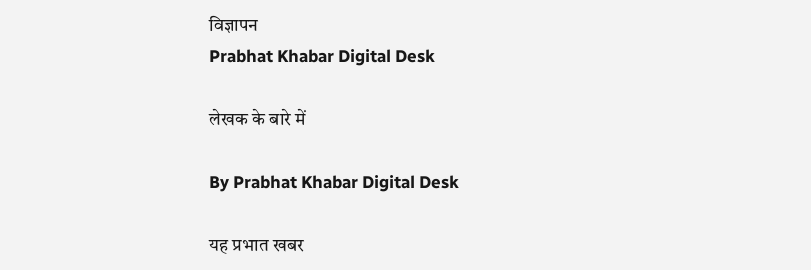विज्ञापन
Prabhat Khabar Digital Desk

लेखक के बारे में

By Prabhat Khabar Digital Desk

यह प्रभात खबर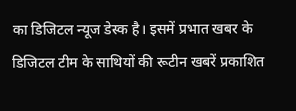का डिजिटल न्यूज डेस्क है। इसमें प्रभात खबर के डिजिटल टीम के साथियों की रूटीन खबरें प्रकाशित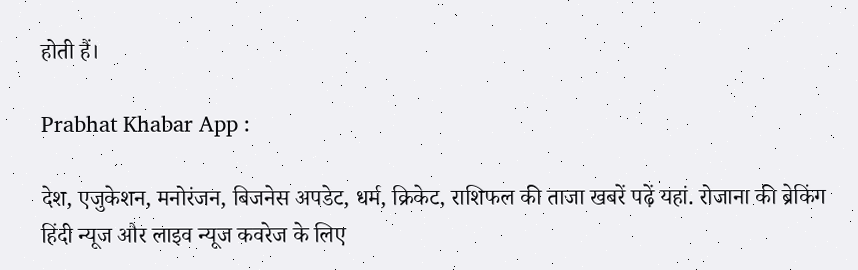होती हैं।

Prabhat Khabar App :

देश, एजुकेशन, मनोरंजन, बिजनेस अपडेट, धर्म, क्रिकेट, राशिफल की ताजा खबरें पढ़ें यहां. रोजाना की ब्रेकिंग हिंदी न्यूज और लाइव न्यूज कवरेज के लिए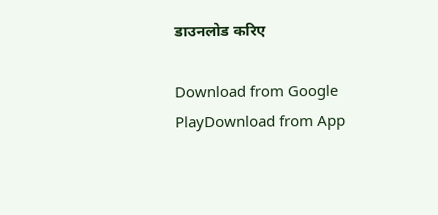डाउनलोड करिए

Download from Google PlayDownload from App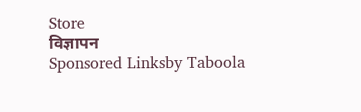Store
विज्ञापन
Sponsored Linksby Taboola